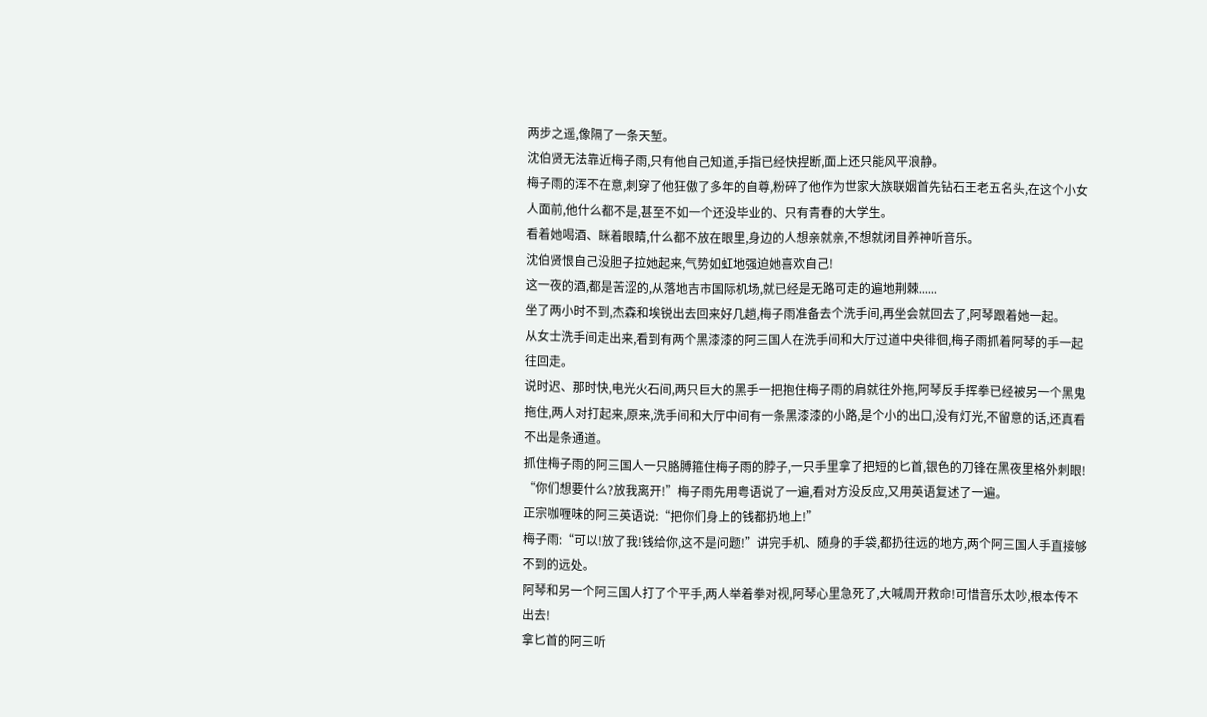两步之遥,像隔了一条天堑。
沈伯贤无法靠近梅子雨,只有他自己知道,手指已经快捏断,面上还只能风平浪静。
梅子雨的浑不在意,刺穿了他狂傲了多年的自尊,粉碎了他作为世家大族联姻首先钻石王老五名头,在这个小女人面前,他什么都不是,甚至不如一个还没毕业的、只有青春的大学生。
看着她喝酒、眯着眼睛,什么都不放在眼里,身边的人想亲就亲,不想就闭目养神听音乐。
沈伯贤恨自己没胆子拉她起来,气势如虹地强迫她喜欢自己!
这一夜的酒,都是苦涩的,从落地吉市国际机场,就已经是无路可走的遍地荆棘......
坐了两小时不到,杰森和埃锐出去回来好几趟,梅子雨准备去个洗手间,再坐会就回去了,阿琴跟着她一起。
从女士洗手间走出来,看到有两个黑漆漆的阿三国人在洗手间和大厅过道中央徘徊,梅子雨抓着阿琴的手一起往回走。
说时迟、那时快,电光火石间,两只巨大的黑手一把抱住梅子雨的肩就往外拖,阿琴反手挥拳已经被另一个黑鬼拖住,两人对打起来,原来,洗手间和大厅中间有一条黑漆漆的小路,是个小的出口,没有灯光,不留意的话,还真看不出是条通道。
抓住梅子雨的阿三国人一只胳膊箍住梅子雨的脖子,一只手里拿了把短的匕首,银色的刀锋在黑夜里格外刺眼!
“你们想要什么?放我离开!”梅子雨先用粤语说了一遍,看对方没反应,又用英语复述了一遍。
正宗咖喱味的阿三英语说:“把你们身上的钱都扔地上!”
梅子雨:“可以!放了我!钱给你,这不是问题!”讲完手机、随身的手袋,都扔往远的地方,两个阿三国人手直接够不到的远处。
阿琴和另一个阿三国人打了个平手,两人举着拳对视,阿琴心里急死了,大喊周开救命!可惜音乐太吵,根本传不出去!
拿匕首的阿三听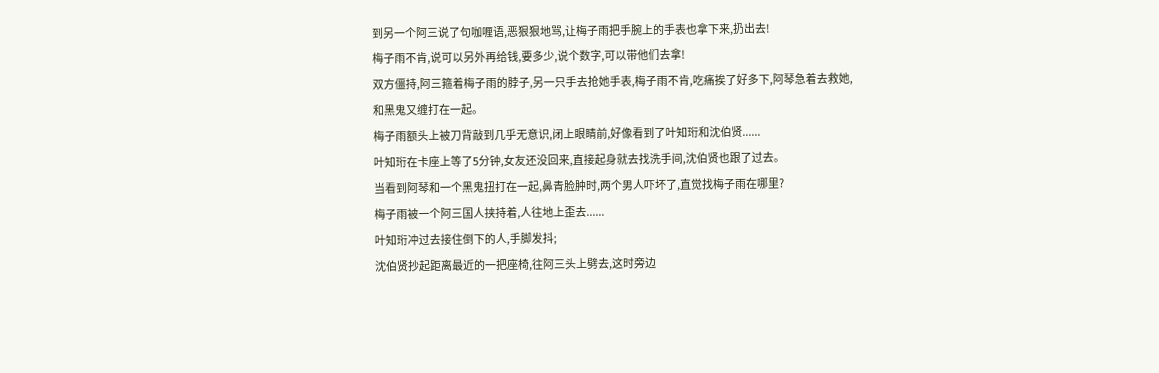到另一个阿三说了句咖喱语,恶狠狠地骂,让梅子雨把手腕上的手表也拿下来,扔出去!
梅子雨不肯,说可以另外再给钱,要多少,说个数字,可以带他们去拿!
双方僵持,阿三箍着梅子雨的脖子,另一只手去抢她手表,梅子雨不肯,吃痛挨了好多下,阿琴急着去救她,和黑鬼又缠打在一起。
梅子雨额头上被刀背敲到几乎无意识,闭上眼睛前,好像看到了叶知珩和沈伯贤......
叶知珩在卡座上等了5分钟,女友还没回来,直接起身就去找洗手间,沈伯贤也跟了过去。
当看到阿琴和一个黑鬼扭打在一起,鼻青脸肿时,两个男人吓坏了,直觉找梅子雨在哪里?
梅子雨被一个阿三国人挟持着,人往地上歪去......
叶知珩冲过去接住倒下的人,手脚发抖;
沈伯贤抄起距离最近的一把座椅,往阿三头上劈去,这时旁边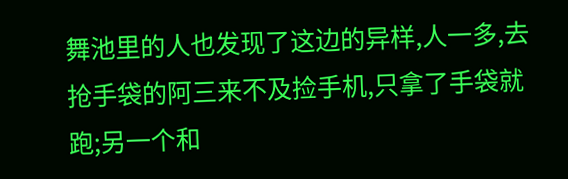舞池里的人也发现了这边的异样,人一多,去抢手袋的阿三来不及捡手机,只拿了手袋就跑;另一个和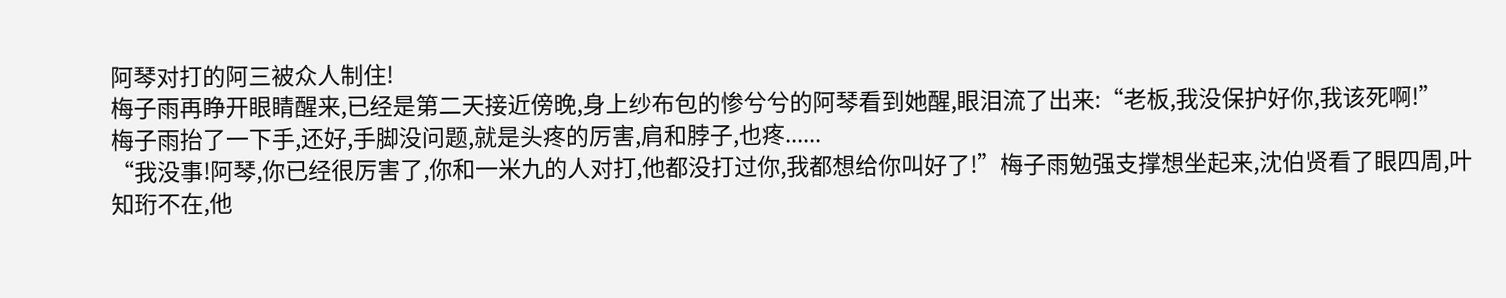阿琴对打的阿三被众人制住!
梅子雨再睁开眼睛醒来,已经是第二天接近傍晚,身上纱布包的惨兮兮的阿琴看到她醒,眼泪流了出来:“老板,我没保护好你,我该死啊!”
梅子雨抬了一下手,还好,手脚没问题,就是头疼的厉害,肩和脖子,也疼......
“我没事!阿琴,你已经很厉害了,你和一米九的人对打,他都没打过你,我都想给你叫好了!”梅子雨勉强支撑想坐起来,沈伯贤看了眼四周,叶知珩不在,他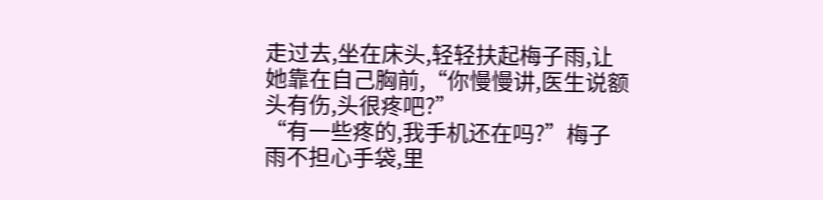走过去,坐在床头,轻轻扶起梅子雨,让她靠在自己胸前,“你慢慢讲,医生说额头有伤,头很疼吧?”
“有一些疼的,我手机还在吗?”梅子雨不担心手袋,里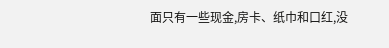面只有一些现金,房卡、纸巾和口红,没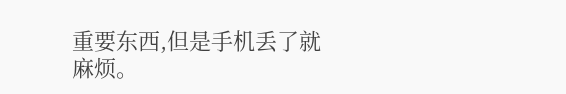重要东西,但是手机丢了就麻烦。